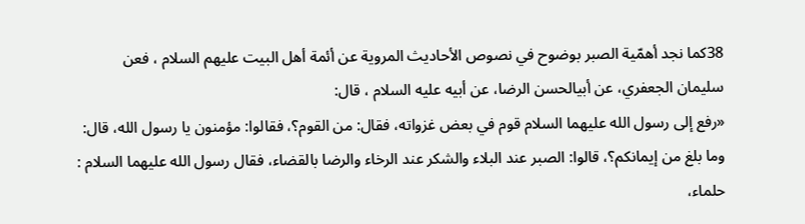38كما نجد أهمّية الصبر بوضوح في نصوص الأحاديث المروية عن أئمة أهل البيت عليهم السلام ، فعن سليمان الجعفري، عن أبيالحسن الرضا، عن أبيه عليه السلام ، قال:
«رفع إلى رسول الله عليهما السلام قوم في بعض غزواته، فقال: من القوم؟، فقالوا: مؤمنون يا رسول الله، قال: وما بلغ من إيمانكم؟، قالوا: الصبر عند البلاء والشكر عند الرخاء والرضا بالقضاء، فقال رسول الله عليهما السلام : حلماء،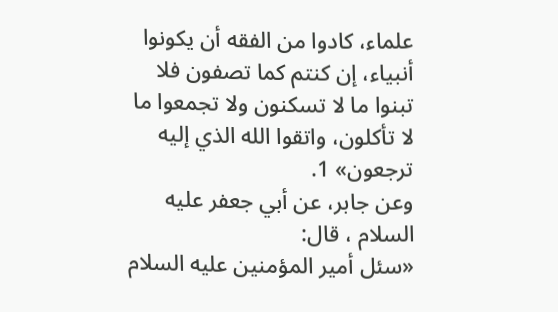علماء، كادوا من الفقه أن يكونوا أنبياء، إن كنتم كما تصفون فلا تبنوا ما لا تسكنون ولا تجمعوا ما لا تأكلون، واتقوا الله الذي إليه ترجعون» 1.
وعن جابر، عن أبي جعفر عليه السلام ، قال:
«سئل أمير المؤمنين عليه السلام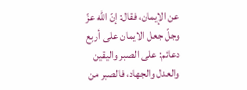عن الإيمان، فقال: إنّ الله عزّ وجلّ جعل الايمان على أربع دعائم: على الصبر واليقين والعدل والجهاد، فالصبر من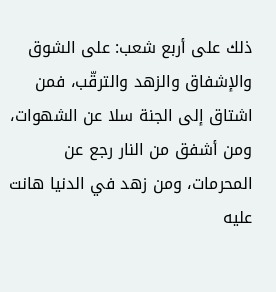ذلك على أربع شعب: على الشوق والإشفاق والزهد والترقّب، فمن اشتاق إلى الجنة سلا عن الشهوات، ومن أشفق من النار رجع عن المحرمات، ومن زهد في الدنيا هانت عليه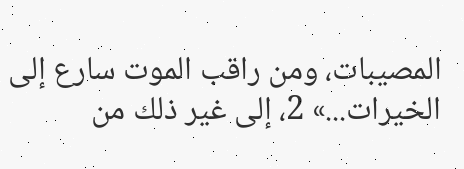المصيبات، ومن راقب الموت سارع إلى الخيرات...» 2، إلى غير ذلك من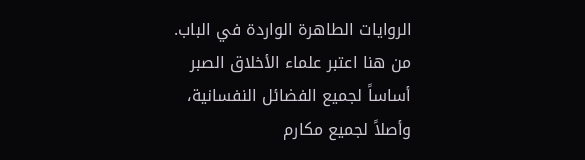الروايات الطاهرة الواردة في الباب.
من هنا اعتبر علماء الأخلاق الصبر أساساً لجميع الفضائل النفسانية، وأصلاً لجميع مكارم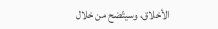الأخلاق، وسيتّضح من خلال